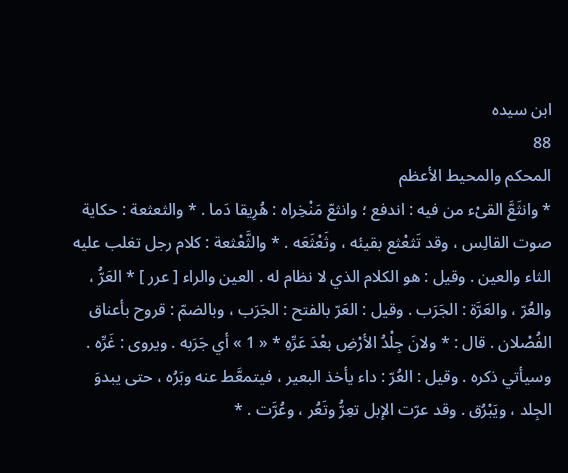ابن سيده
88
المحكم والمحيط الأعظم
* وانثَعَّ القىْء من فيه : اندفع ؛ وانثعّ مَنْخِراه : هُرِيقا دَما . * والثعثعة : حكاية صوت القالِس ، وقد تَثعْثع بقيئه ، وثَعْثَعَه . * والثَّعْثعة : كلام رجل تغلب عليه الثاء والعين . وقيل : هو الكلام الذي لا نظام له . العين والراء [ عرر ] * العَرُّ ، والعُرّ ، والعَرَّة : الجَرَب . وقيل : العَرّ بالفتح : الجَرَب ، وبالضمّ : قروح بأعناق الفُصْلان . قال : * ولانَ جِلْدُ الأرْضِ بعْدَ عَرِّهِ * « 1 » أي جَرَبه . ويروى : غَرِّه . وسيأتي ذكره . وقيل : العُرّ : داء يأخذ البعير ، فيتمعَّط عنه وبَرُه ، حتى يبدوَ الجِلد ، ويَبْرُق . وقد عرّت الإبل تعِرُّ وتَعُر ، وعُرَّت . *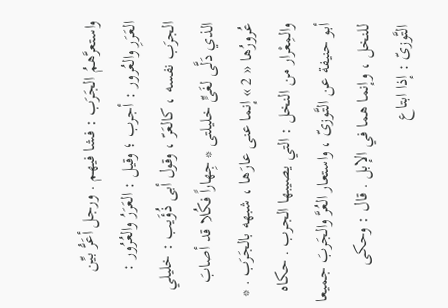واستعرَّهمُ الجَرَب : فشا فيهم . ورجل أعَرُّ بيِّن العَرَرِ والعُرور : أجرب ؛ وقيل : العَرَرُ والعُرُور : الجرَب نفسه ، كالعَرّ ، وقول أبى ذُؤَيب : خليلي الذي دَلَّى لغَىٍّ خليلتى * جِهاراً فكُلا قد أصابَ عُرورُها « 2 » إنما عنى عارَها ، شبهه بالجَرَب . * والمِعْرار من النخل : التي يصيبها الجرب . حكاه أبو حنيفة عن التَّوزىّ ، واستعار العُرَّ والجَربَ جميعا للنخل ، وإنما هما في الإبل . قال : وحكى التَّوزىّ : إذا ابتاع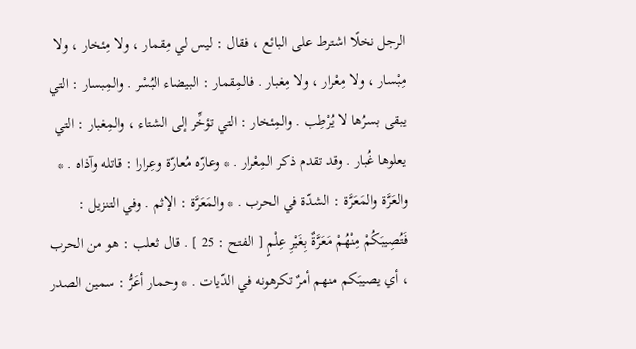الرجل نخلًا اشترط على البائع ، فقال : ليس لي مِقمار ، ولا مِئخار ، ولا مِبْسار ، ولا مِعْرار ، ولا مِغبار . فالمِقمار : البيضاء البُسْر . والمِبسار : التي يبقى بسرُها لا يُرْطِب . والمِئخار : التي تؤخِّر إلى الشتاء ، والمِغبار : التي يعلوها غُبار . وقد تقدم ذكر المِعْرار . * وعارّه مُعارّة وعِرارا : قاتله وآذاه . * والعَرَّة والمَعَرَّة : الشدّة في الحرب . * والمَعَرَّة : الإثم . وفي التنزيل : فَتُصِيبَكُمْ مِنْهُمْ مَعَرَّةٌ بِغَيْرِ عِلْمٍ [ الفتح : 25 ] . قال ثعلب : هو من الحرب ، أي يصيبَكم منهم أمرٌ تكرهونه في الدّيات . * وحمار أعَرُّ : سمين الصدر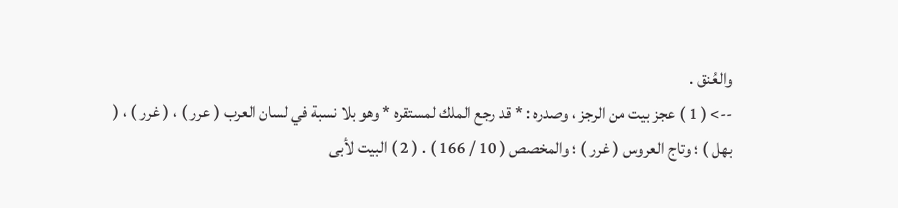والعُنق .
--> ( 1 ) عجز بيت من الرجز ، وصدره : * قد رجع الملك لمستقره * وهو بلا نسبة في لسان العرب ( عرر ) ، ( غرر ) ، ( بهل ) ؛ وتاج العروس ( غرر ) ؛ والمخصص ( 10 / 166 ) . ( 2 ) البيت لأبى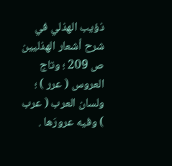ذؤيب الهذلي في شرح أشعار الهذليين ص 209 ؛ وتاج العروس ( عرر ) ؛ ولسان العرب ( عرب ) وفيه عرورَها .